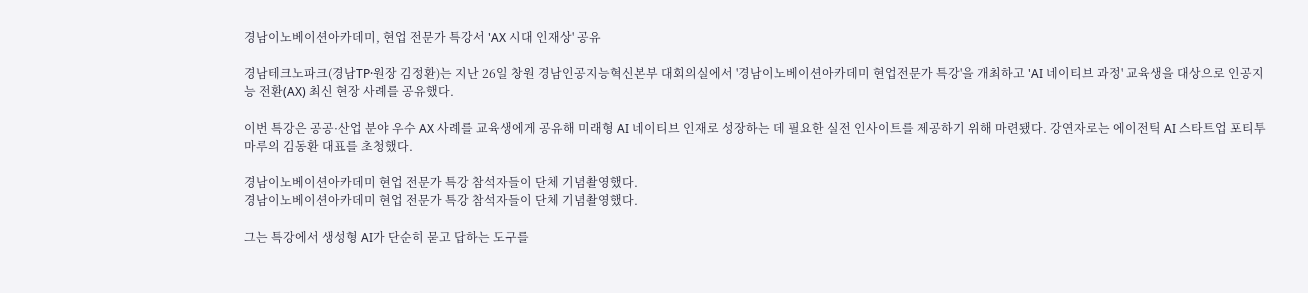경남이노베이션아카데미, 현업 전문가 특강서 'AX 시대 인재상' 공유

경남테크노파크(경남TP·원장 김정환)는 지난 26일 창원 경남인공지능혁신본부 대회의실에서 '경남이노베이션아카데미 현업전문가 특강'을 개최하고 'AI 네이티브 과정' 교육생을 대상으로 인공지능 전환(AX) 최신 현장 사례를 공유했다.

이번 특강은 공공·산업 분야 우수 AX 사례를 교육생에게 공유해 미래형 AI 네이티브 인재로 성장하는 데 필요한 실전 인사이트를 제공하기 위해 마련됐다. 강연자로는 에이전틱 AI 스타트업 포티투마루의 김동환 대표를 초청했다.

경남이노베이션아카데미 현업 전문가 특강 참석자들이 단체 기념촬영했다.
경남이노베이션아카데미 현업 전문가 특강 참석자들이 단체 기념촬영했다.

그는 특강에서 생성형 AI가 단순히 묻고 답하는 도구를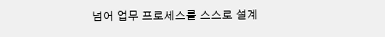넘어 업무 프로세스를 스스로 설계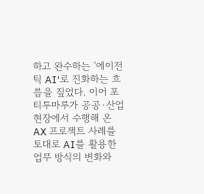하고 완수하는 '에이전틱 AI'로 진화하는 흐름을 짚었다. 이어 포티투마루가 공공·산업 현장에서 수행해 온 AX 프로젝트 사례를 토대로 AI를 활용한 업무 방식의 변화와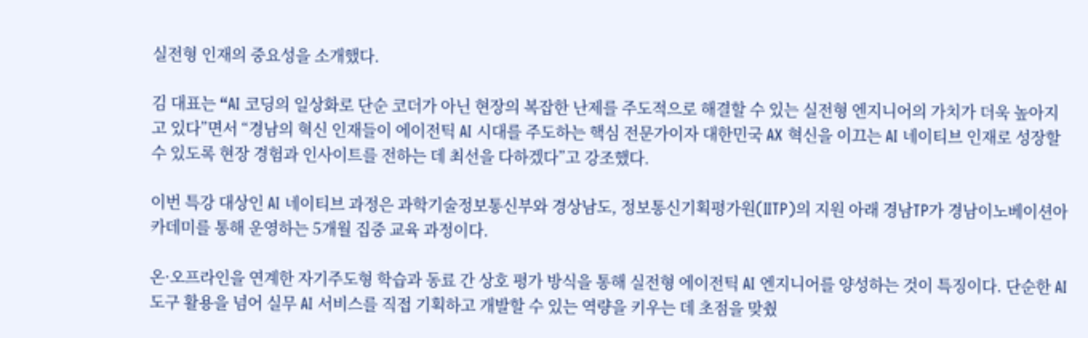실전형 인재의 중요성을 소개했다.

김 대표는 “AI 코딩의 일상화로 단순 코더가 아닌 현장의 복잡한 난제를 주도적으로 해결할 수 있는 실전형 엔지니어의 가치가 더욱 높아지고 있다”면서 “경남의 혁신 인재들이 에이전틱 AI 시대를 주도하는 핵심 전문가이자 대한민국 AX 혁신을 이끄는 AI 네이티브 인재로 성장할 수 있도록 현장 경험과 인사이트를 전하는 데 최선을 다하겠다”고 강조했다.

이번 특강 대상인 AI 네이티브 과정은 과학기술정보통신부와 경상남도, 정보통신기획평가원(IITP)의 지원 아래 경남TP가 경남이노베이션아카데미를 통해 운영하는 5개월 집중 교육 과정이다.

온·오프라인을 연계한 자기주도형 학습과 동료 간 상호 평가 방식을 통해 실전형 에이전틱 AI 엔지니어를 양성하는 것이 특징이다. 단순한 AI 도구 활용을 넘어 실무 AI 서비스를 직접 기획하고 개발할 수 있는 역량을 키우는 데 초점을 맞췄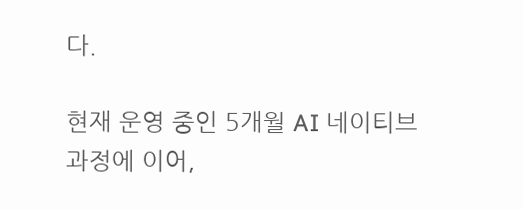다.

현재 운영 중인 5개월 AI 네이티브 과정에 이어,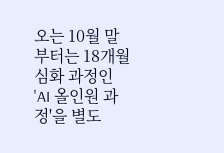오는 10월 말부터는 18개월 심화 과정인 'AI 올인원 과정'을 별도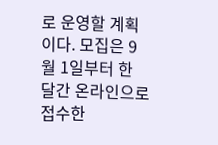로 운영할 계획이다. 모집은 9월 1일부터 한 달간 온라인으로 접수한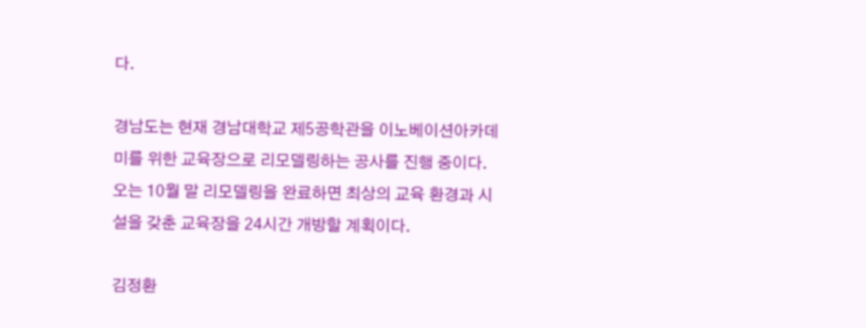다.

경남도는 현재 경남대학교 제5공학관을 이노베이션아카데미를 위한 교육장으로 리모델링하는 공사를 진행 중이다. 오는 10월 말 리모델링을 완료하면 최상의 교육 환경과 시설을 갖춘 교육장을 24시간 개방할 계획이다.

김정환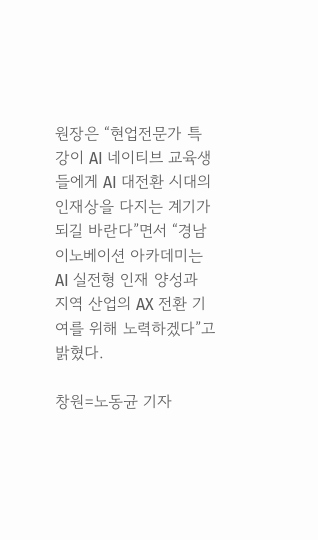원장은 “현업전문가 특강이 AI 네이티브 교육생들에게 AI 대전환 시대의 인재상을 다지는 계기가 되길 바란다”면서 “경남 이노베이션 아카데미는 AI 실전형 인재 양성과 지역 산업의 AX 전환 기여를 위해 노력하겠다”고 밝혔다.

창원=노동균 기자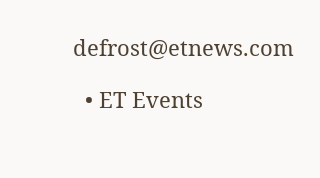defrost@etnews.com

  • ET Events